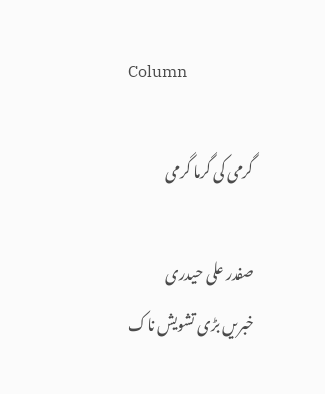Column

گرمی کی گرما گرمی

صفدر علی حیدری
خبریں بڑی تشویش ناک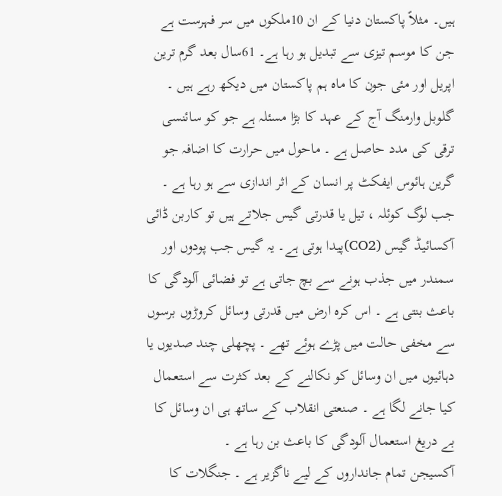ہیں۔ مثلاً پاکستان دنیا کے ان 10ملکوں میں سر فہرست ہے جن کا موسم تیزی سے تبدیل ہو رہا ہے۔ 61سال بعد گرم ترین اپریل اور مئی جون کا ماہ ہم پاکستان میں دیکھ رہے ہیں ۔ گلوبل وارمنگ آج کے عہد کا بڑا مسئلہ ہے جو کو سائنسی ترقی کی مدد حاصل ہے ۔ ماحول میں حرارت کا اضافہ جو گرین ہائوس ایفکٹ پر انسان کے اثر اندازی سے ہو رہا ہے ۔
جب لوگ کوئلہ ، تیل یا قدرتی گیس جلاتے ہیں تو کاربن ڈائی آکسائیڈ گیس (CO2)پیدا ہوتی ہے۔ یہ گیس جب پودوں اور سمندر میں جذب ہونے سے بچ جاتی ہے تو فضائی آلودگی کا باعث بنتی ہے ۔ اس کرہ ارض میں قدرتی وسائل کروڑوں برسوں سے مخفی حالت میں پڑے ہوئے تھے ۔ پچھلی چند صدیوں یا دہائیوں میں ان وسائل کو نکالنے کے بعد کثرت سے استعمال کیا جانے لگا ہے ۔ صنعتی انقلاب کے ساتھ ہی ان وسائل کا بے دریغ استعمال آلودگی کا باعث بن رہا ہے ۔
آکسیجن تمام جانداروں کے لیے ناگزیر ہے ۔ جنگلات کا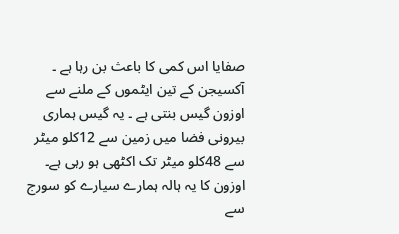صفایا اس کمی کا باعث بن رہا ہے ۔ آکسیجن کے تین ایٹموں کے ملنے سے اوزون گیس بنتی ہے ۔ یہ گیس ہماری بیرونی فضا میں زمین سے 12کلو میٹر سے 48کلو میٹر تک اکٹھی ہو رہی ہے۔ اوزون کا یہ ہالہ ہمارے سیارے کو سورج سے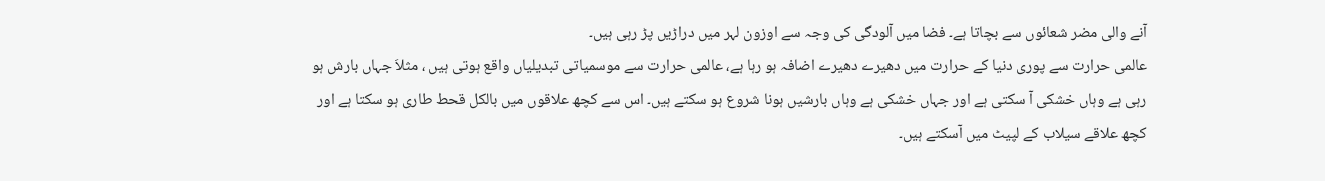آنے والی مضر شعائوں سے بچاتا ہے۔ فضا میں آلودگی کی وجہ سے اوزون لہر میں دراڑیں پڑ رہی ہیں۔
عالمی حرارت سے پوری دنیا کے حرارت میں دھیرے دھیرے اضافہ ہو رہا ہے، عالمی حرارت سے موسمیاتی تبدیلیاں واقع ہوتی ہیں ، مثلاَ جہاں بارش ہو رہی ہے وہاں خشکی آ سکتی ہے اور جہاں خشکی ہے وہاں بارشیں ہونا شروع ہو سکتے ہیں۔ اس سے کچھ علاقوں میں بالکل قحط طاری ہو سکتا ہے اور کچھ علاقے سیلاب کے لپیٹ میں آسکتے ہیں۔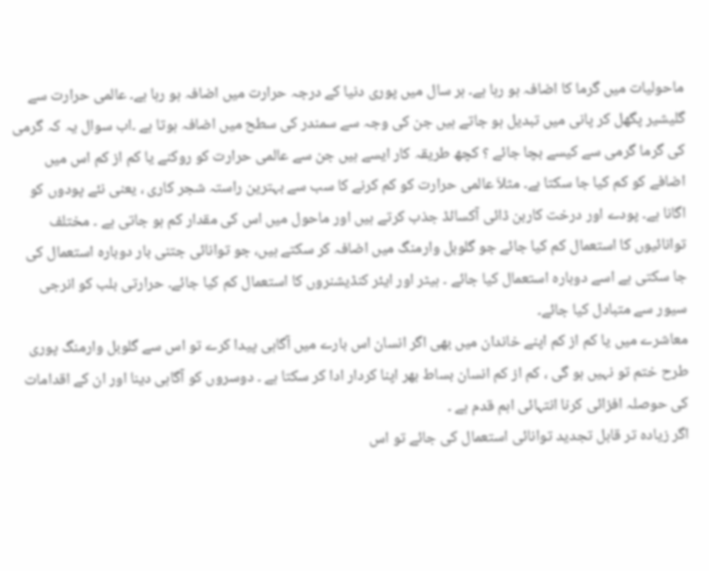ماحولیات میں گرما کا اضافہ ہو رہا ہے۔ ہر سال میں پوری دنیا کے درجہ حرارت میں اضافہ ہو رہا ہے۔ عالمی حرارت سے گلیشیر پگھل کر پانی میں تبدیل ہو جاتے ہیں جن کی وجہ سے سمندر کی سطح میں اضافہ ہوتا ہے ۔اب سوال یہ کہ گرمی کی گرما گرمی سے کیسے بچا جائے ؟ کچھ طریقہ کار ایسے ہیں جن سے عالمی حرارت کو روکنے یا کم از کم اس میں اضافے کو کم کیا جا سکتا ہے۔ مثلاَ عالمی حرارت کو کم کرنے کا سب سے بہترین راستہ شجر کاری ، یعنی نئے پودوں کو اگانا ہے۔ پودے اور درخت کاربن ڈائی آکسائڈ جذب کرتے ہیں اور ماحول میں اس کی مقدار کم ہو جاتی ہے ۔ مختلف توانائیوں کا استعمال کم کیا جائے جو گلوبل وارمنگ میں اضافہ کر سکتے ہیں، جو توانائی جتنی بار دوبارہ استعمال کی جا سکتی ہے اسے دوبارہ استعمال کیا جائے ۔ ہیٹر اور ایئر کنڈیشنروں کا استعمال کم کیا جائے۔ حرارتی بلب کو انرجی سیور سے متبادل کیا جائے۔
معاشرے میں یا کم از کم اپنے خاندان میں بھی اگر انسان اس بارے میں آگاہی پیدا کرے تو اس سے گلوبل وارمنگ پوری طرح ختم تو نہیں ہو گی ، کم از کم انسان بساط بھر اپنا کردار ادا کر سکتا ہے ۔ دوسروں کو آگاہی دینا اور ان کے اقدامات کی حوصلہ افزائی کرنا انتہائی اہم قدم ہے ۔
اگر زیادہ تر قابل تجدید توانائی استعمال کی جائے تو اس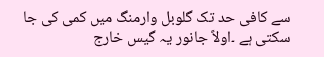سے کافی حد تک گلوبل وارمنگ میں کمی کی جا سکتی ہے ۔اولاً جانور یہ گیس خارج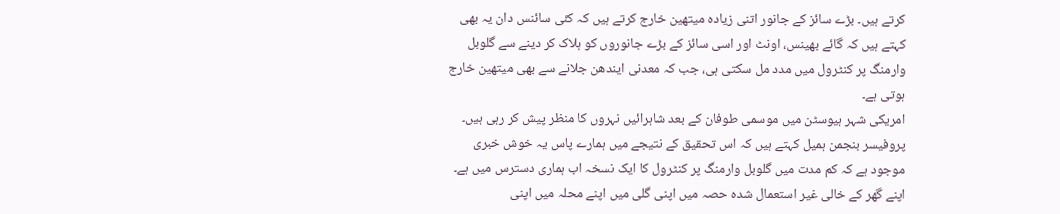کرتے ہیں۔ بڑے سائز کے جانور اتنی زیادہ میتھین خارج کرتے ہیں کہ کئی سائنس دان یہ بھی کہتے ہیں کہ گائے بھینس، اونٹ اور اسی سائز کے بڑے جانوروں کو ہلاک کر دینے سے گلوبل وارمنگ پر کنٹرول میں مدد مل سکتی ہی، جب کہ معدنی ایندھن جلانے سے بھی میتھین خارج ہوتی ہے۔
امریکی شہر ہیوسٹن میں موسمی طوفان کے بعد شاہرائیں نہروں کا منظر پیش کر رہی ہیں۔ پروفیسر بنجمن ہمیل کہتے ہیں کہ اس تحقیق کے نتیجے میں ہمارے پاس یہ خوش خبری موجود ہے کہ کم مدت میں گلوبل وارمنگ پر کنٹرول کا ایک نسخہ اب ہماری دسترس میں ہے۔
اپنے گھر کے خالی غیر استعمال شدہ حصہ میں اپنی گلی میں اپنے محلہ میں اپنی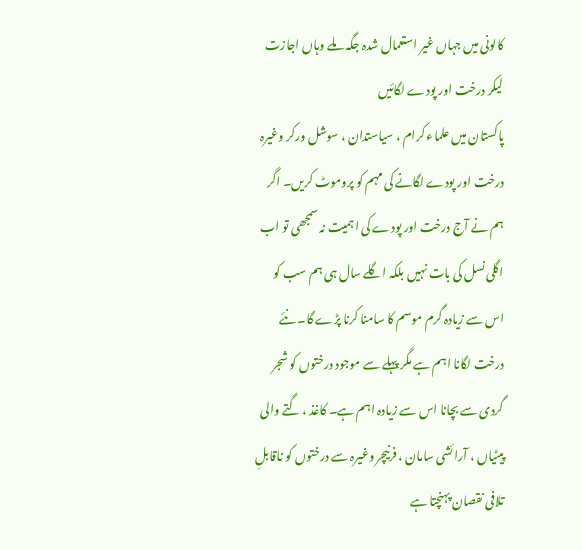کالونی میں جہاں غیر استعمال شدہ جگہ ملے وہاں اجازت لیکر درخت اور پودے لگائیں
پاکستان میں علماء کرام ، سیاستدان ، سوشل ورکر وغیرہ درخت اور پودے لگانے کی مہم کو پروموٹ کریں۔ اگر ہم نے آج درخت اور پودے کی اہمیت نہ سمجھی تو اب اگلی نسل کی بات نہیں بلکہ اگلے سال ہی ہم سب کو اس سے زیادہ گرم موسم کا سامنا کرنا پڑے گا۔ نئے درخت لگانا اہم ہے مگر پہلے سے موجود درختوں کو شجر گردی سے بچانا اس سے زیادہ اہم ہے۔ کاغذ ، گتے والی پیٹیاں ، آرائشی سامان ، فرنیچر وغیرہ سے درختوں کو ناقابلِ تلافی نقصان پہنچتا ہے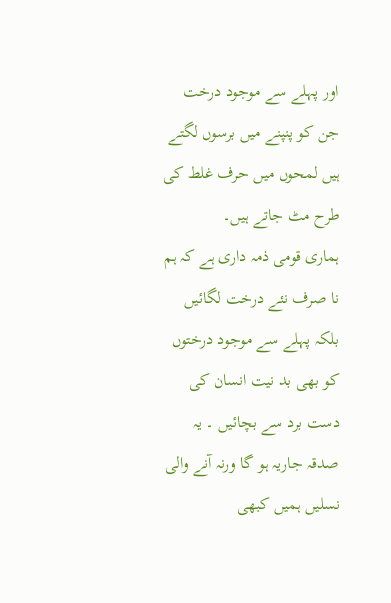اور پہلے سے موجود درخت جن کو پنپنے میں برسوں لگتے ہیں لمحوں میں حرف غلط کی طرح مٹ جاتے ہیں۔
ہماری قومی ذمہ داری ہے کہ ہم نا صرف نئے درخت لگائیں بلکہ پہلے سے موجود درختوں کو بھی بد نیت انسان کی دست برد سے بچائیں ۔ یہ صدقہ جاریہ ہو گا ورنہ آنے والی نسلیں ہمیں کبھی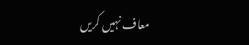معاف نہیں کریں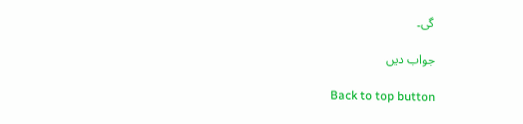گی۔

جواب دیں

Back to top button